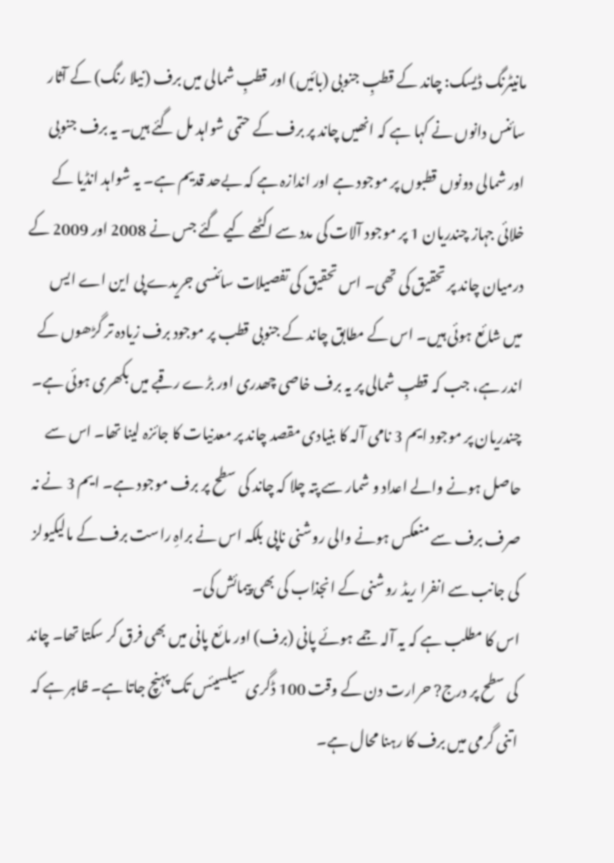مانیٹرنگ ڈیسک: چاند کے قطبِ جنوبی (بائیں) اور قطبِ شمالی میں برف (نیلا رنگ) کے آثار سائنس دانوں نے کہا ہے کہ انھیں چاند پر برف کے حتمی شواہد مل گئے ہیں۔ یہ برف جنوبی اور شمالی دونوں قطبوں پر موجود ہے اور اندازہ ہے کہ بےحد قدیم ہے۔ یہ شواہد انڈیا کے خلائی جہاز چندریان 1 پر موجود آلات کی مدد سے اکٹھے کیے گئے جس نے 2008 اور 2009 کے درمیان چاند پر تحقیق کی تھی۔ اس تحقیق کی تفصیلات سائنسی جریدے پی این اے ایس میں شائع ہوئی ہیں۔ اس کے مطابق چاند کے جنوبی قطب پر موجود برف زیادہ تر گڑھوں کے اندر ہے، جب کہ قطبِ شمالی پر یہ برف خاصی چھدری اور بڑے رقبے میں بکھری ہوئی ہے۔ چندریان پر موجود ایم 3 نامی آلہ کا بنیادی مقصد چاند پر معدنیات کا جائزہ لینا تھا۔ اس سے حاصل ہونے والے اعداد و شمار سے پتہ چلا کہ چاند کی سطح پر برف موجود ہے۔ ایم 3 نے نہ صرف برف سے منعکس ہونے والی روشنی ناپی بلکہ اس نے براہِ راست برف کے مالیکیولز کی جانب سے انفرا ریڈ روشنی کے انجذاب کی بھی پیمائش کی۔
اس کا مطلب ہے کہ یہ آلہ جمے ہوئے پانی (برف) اور مائع پانی میں بھی فرق کر سکتا تھا۔ چاند کی سطح پر درج? حرارت دن کے وقت 100 ڈگری سیلسیئس تک پہنچ جاتا ہے۔ ظاہر ہے کہ اتنی گرمی میں برف کا رہنا محال ہے۔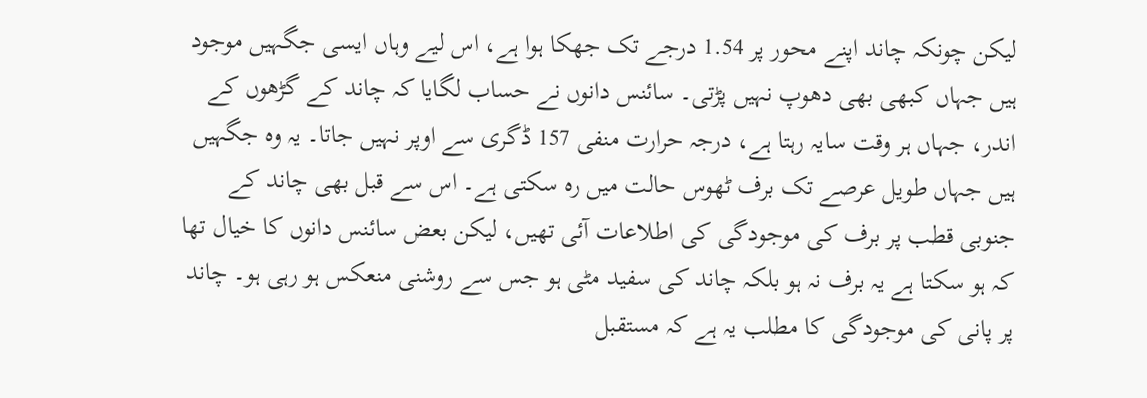لیکن چونکہ چاند اپنے محور پر 1.54 درجے تک جھکا ہوا ہے، اس لیے وہاں ایسی جگہیں موجود ہیں جہاں کبھی بھی دھوپ نہیں پڑتی۔ سائنس دانوں نے حساب لگایا کہ چاند کے گڑھوں کے اندر، جہاں ہر وقت سایہ رہتا ہے، درجہ حرارت منفی 157 ڈگری سے اوپر نہیں جاتا۔ یہ وہ جگہیں ہیں جہاں طویل عرصے تک برف ٹھوس حالت میں رہ سکتی ہے۔ اس سے قبل بھی چاند کے جنوبی قطب پر برف کی موجودگی کی اطلاعات آئی تھیں، لیکن بعض سائنس دانوں کا خیال تھا کہ ہو سکتا ہے یہ برف نہ ہو بلکہ چاند کی سفید مٹی ہو جس سے روشنی منعکس ہو رہی ہو۔ چاند پر پانی کی موجودگی کا مطلب یہ ہے کہ مستقبل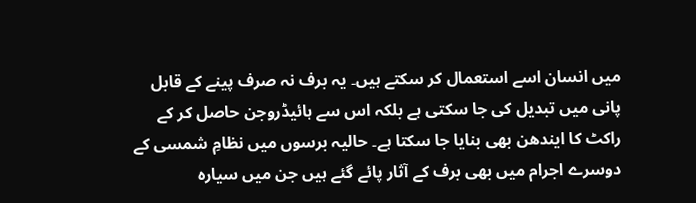میں انسان اسے استعمال کر سکتے ہیں۔ یہ برف نہ صرف پینے کے قابل پانی میں تبدیل کی جا سکتی ہے بلکہ اس سے ہائیڈروجن حاصل کر کے راکٹ کا ایندھن بھی بنایا جا سکتا ہے۔ حالیہ برسوں میں نظامِ شمسی کے دوسرے اجرام میں بھی برف کے آثار پائے گئے ہیں جن میں سیارہ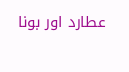عطارد اور بونا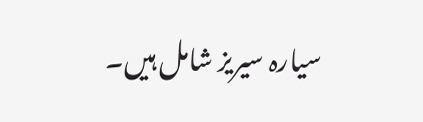سیارہ سیریز شامل ہیں۔